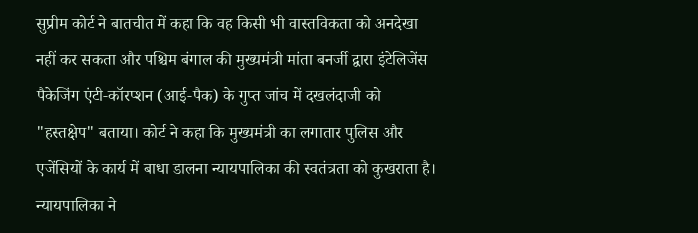सुप्रीम कोर्ट ने बातचीत में कहा कि वह किसी भी वास्तविकता को अनदेखा नहीं कर सकता और पश्चिम बंगाल की मुख्यमंत्री मांता बनर्जी द्वारा इंटेलिजेंस पैकेजिंग एंटी‑कॉरप्शन (आई‑पैक) के गुप्त जांच में दखलंदाजी को "हस्तक्षेप" बताया। कोर्ट ने कहा कि मुख्यमंत्री का लगातार पुलिस और एजेंसियों के कार्य में बाधा डालना न्यायपालिका की स्वतंत्रता को कुखराता है। न्यायपालिका ने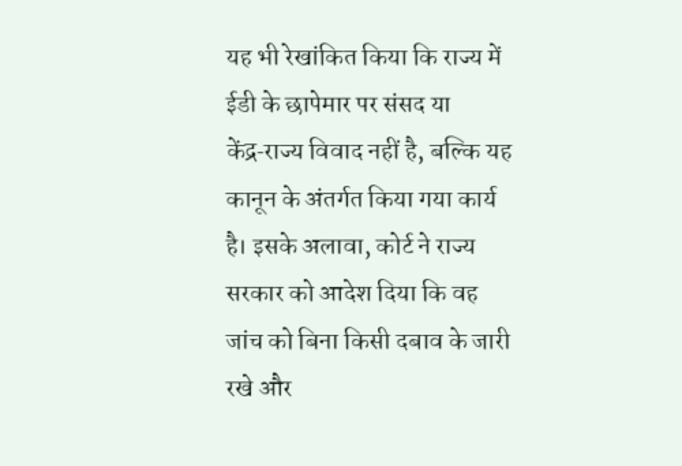यह भी रेखांकित किया कि राज्य में ईडी के छापेमार पर संसद या केंद्र‑राज्य विवाद नहीं है, बल्कि यह कानून के अंतर्गत किया गया कार्य है। इसके अलावा, कोर्ट ने राज्य सरकार को आदेश दिया कि वह जांच को बिना किसी दबाव के जारी रखे और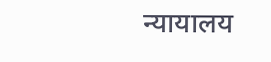न्यायालय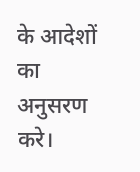के आदेशों का अनुसरण करे।